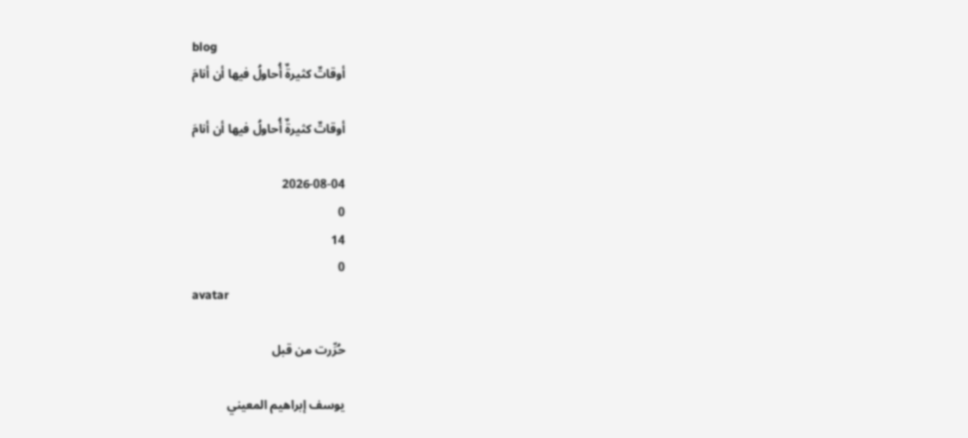blog
أوقاتٌ كثيرةٌ أُحاولُ فيها أن أنامَ

أوقاتٌ كثيرةٌ أُحاولُ فيها أن أنامَ

2026-08-04
0
14
0
avatar

حُرِّرت من قبل

يوسف إبراهيم المعيني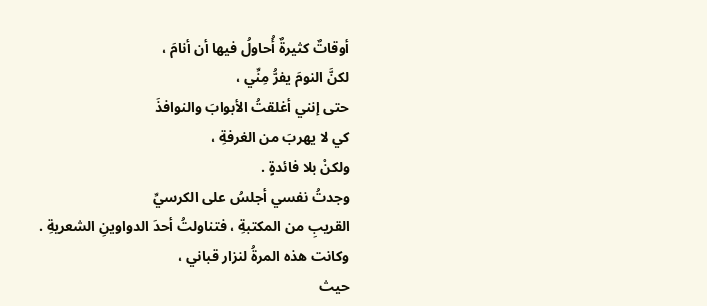أوقاتٌ كثيرةٌ أُحاولُ فيها أن أنامَ ،
لكنَّ النومَ يفرُّ مِنِّي ،
حتى إنني أغلقتُ الأبوابَ والنوافذَ
كي لا يهربَ من الغرفةِ ،
ولكنْ بلا فائدةٍ .
وجدتُ نفسي أجلسُ على الكرسيِّ
القريبِ من المكتبةِ ، فتناولتُ أحدَ الدواوينِ الشعريةِ .
وكانت هذه المرةُ لنزار قباني ،
حيث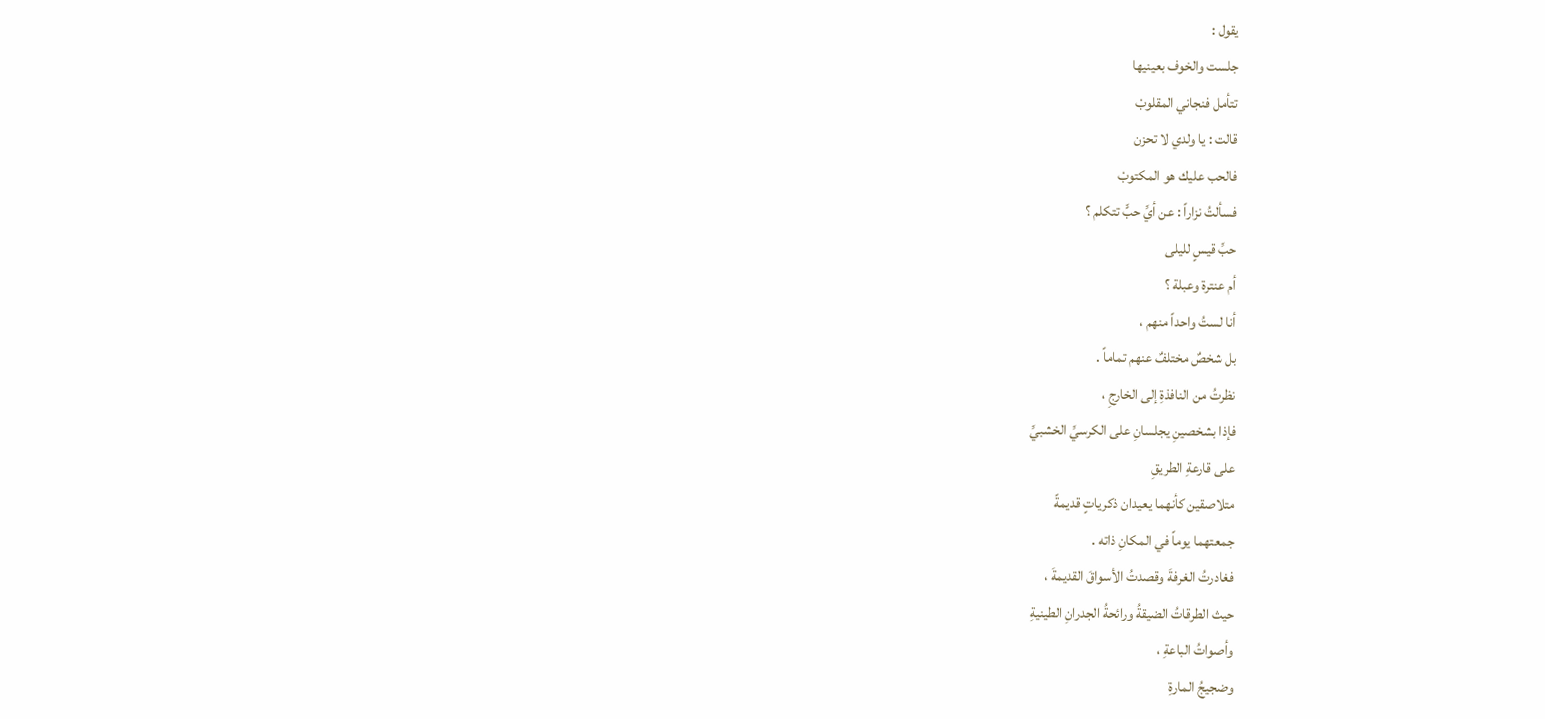يقول :
جلست والخوف بعينيها
تتأمل فنجاني المقلوبْ
قالت : يا ولدي لا تحزن
فالحب عليك هو المكتوبْ
فسألتُ نزاراً : عن أيِّ حبٍّ تتكلم ؟
حبِّ قيسٍ لليلى
أم عنترة وعبلة ؟
أنا لستُ واحداً منهم ،
بل شخصٌ مختلفٌ عنهم تماماً .
نظرتُ من النافذةِ إلى الخارجِ ،
فإذا بشخصينِ يجلسانِ على الكرسيِّ الخشبيِّ
على قارعةِ الطريقِ
متلاصقين كأنهما يعيدان ذكرياتٍ قديمةً
جمعتهما يوماً في المكانِ ذاته .
فغادرتُ الغرفةَ وقصدتُ الأسواقَ القديمةَ ،
حيث الطرقاتُ الضيقةُ ورائحةُ الجدرانِ الطينيةِ
وأصواتُ الباعةِ ،
وضجيجُ المارةِ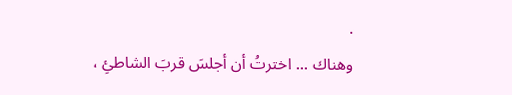.
وهناك ... اخترتُ أن أجلسَ قربَ الشاطئِ ،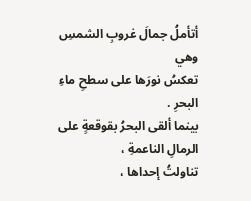أتأملُ جمالَ غروبِ الشمسِ وهي
تعكسُ نورَها على سطحِ ماءِ البحرِ .
بينما ألقى البحرُ بقوقعةٍ على الرمالِ الناعمةِ ،
تناولتُ إحداها ،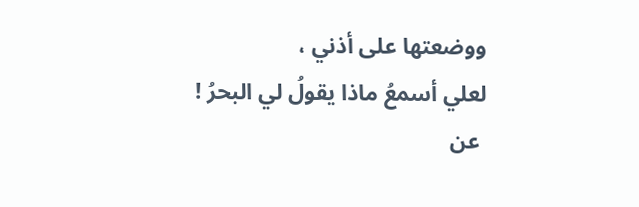ووضعتها على أذني ،
لعلي أسمعُ ماذا يقولُ لي البحرُ !
 عن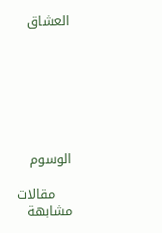العشاق







الوسوم

    مقالات مشابهة